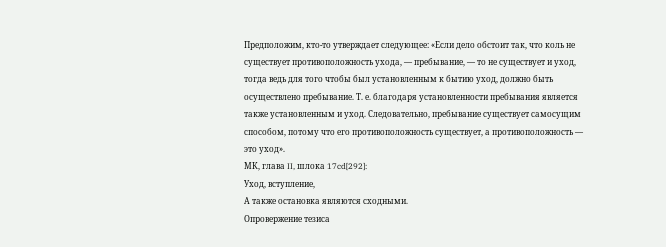Предположим, кто-то утверждает следующее: «Если дело обстоит так, что коль не существует противоположность ухода, — пребывание, — то не существует и уход, тогда ведь для того чтобы был установленным к бытию уход, должно быть осуществлено пребывание. Т. е. благодаря установленности пребывания является также установленным и уход. Следовательно, пребывание существует самосущим способом, потому что его противоположность существует, а противоположность — это уход».
МК, глава II, шлока 17cd[292]:
Уход, вступление,
А также остановка являются сходными.
Опровержение тезиса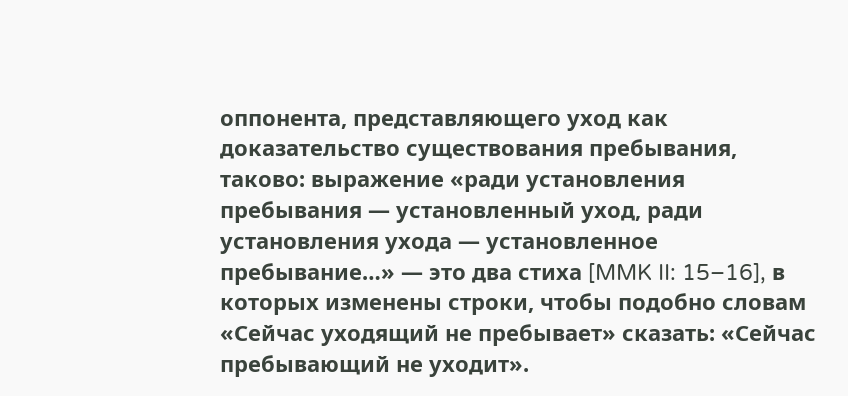оппонента, представляющего уход как доказательство существования пребывания, таково: выражение «ради установления пребывания — установленный уход, ради установления ухода — установленное пребывание…» — это два стиха [MMK II: 15–16], в которых изменены строки, чтобы подобно словам «Сейчас уходящий не пребывает» сказать: «Сейчас пребывающий не уходит».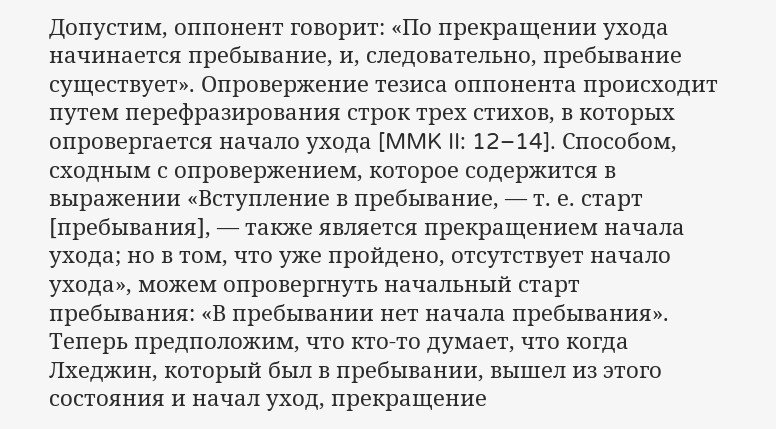Допустим, оппонент говорит: «По прекращении ухода начинается пребывание, и, следовательно, пребывание существует». Опровержение тезиса оппонента происходит путем перефразирования строк трех стихов, в которых опровергается начало ухода [MMK II: 12–14]. Способом, сходным с опровержением, которое содержится в выражении «Вступление в пребывание, — т. е. старт [пребывания], — также является прекращением начала ухода; но в том, что уже пройдено, отсутствует начало ухода», можем опровергнуть начальный старт пребывания: «В пребывании нет начала пребывания».
Теперь предположим, что кто-то думает, что когда Лхеджин, который был в пребывании, вышел из этого состояния и начал уход, прекращение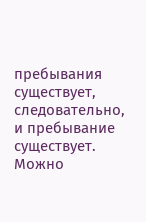пребывания существует, следовательно, и пребывание существует. Можно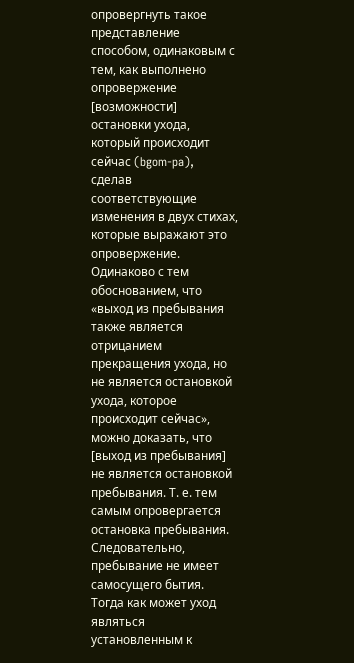опровергнуть такое представление способом, одинаковым с тем, как выполнено опровержение [возможности] остановки ухода, который происходит сейчас (bgom-pa), сделав соответствующие изменения в двух стихах, которые выражают это опровержение. Одинаково с тем обоснованием, что «выход из пребывания также является отрицанием прекращения ухода, но не является остановкой ухода, которое происходит сейчас», можно доказать, что [выход из пребывания] не является остановкой пребывания. Т. е. тем самым опровергается остановка пребывания. Следовательно, пребывание не имеет самосущего бытия. Тогда как может уход являться установленным к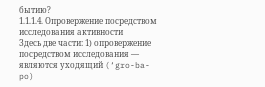бытию?
1.1.1.4. Опровержение посредством исследования активности
Здесь две части: 1) опровержение посредством исследования — являются уходящий (‘gro-ba-po)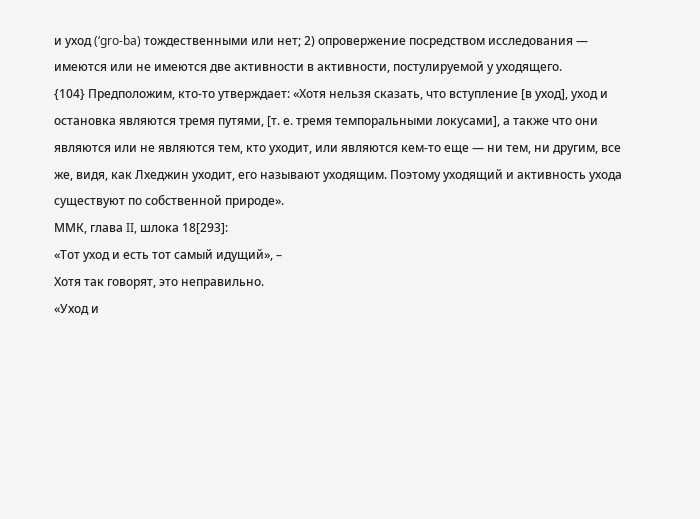и уход (‘gro-ba) тождественными или нет; 2) опровержение посредством исследования — имеются или не имеются две активности в активности, постулируемой у уходящего.
{104} Предположим, кто-то утверждает: «Хотя нельзя сказать, что вступление [в уход], уход и остановка являются тремя путями, [т. е. тремя темпоральными локусами], а также что они являются или не являются тем, кто уходит, или являются кем-то еще — ни тем, ни другим, все же, видя, как Лхеджин уходит, его называют уходящим. Поэтому уходящий и активность ухода существуют по собственной природе».
ММК, глава II, шлока 18[293]:
«Тот уход и есть тот самый идущий», –
Хотя так говорят, это неправильно.
«Уход и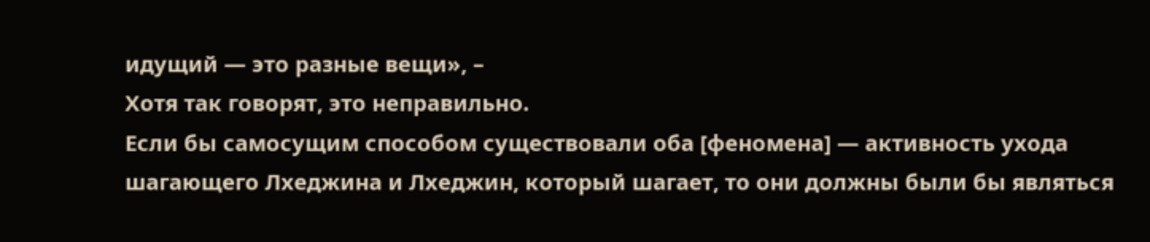идущий — это разные вещи», –
Хотя так говорят, это неправильно.
Если бы самосущим способом существовали оба [феномена] — активность ухода шагающего Лхеджина и Лхеджин, который шагает, то они должны были бы являться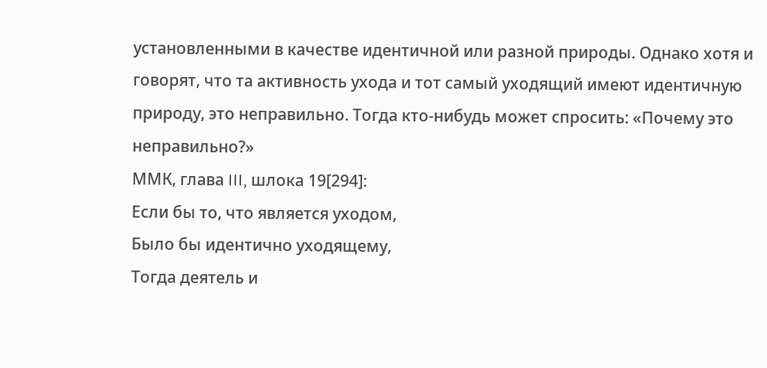установленными в качестве идентичной или разной природы. Однако хотя и говорят, что та активность ухода и тот самый уходящий имеют идентичную природу, это неправильно. Тогда кто-нибудь может спросить: «Почему это неправильно?»
ММК, глава III, шлока 19[294]:
Если бы то, что является уходом,
Было бы идентично уходящему,
Тогда деятель и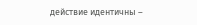действие идентичны –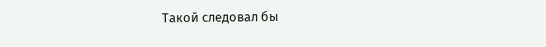Такой следовал бы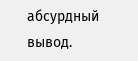абсурдный вывод.